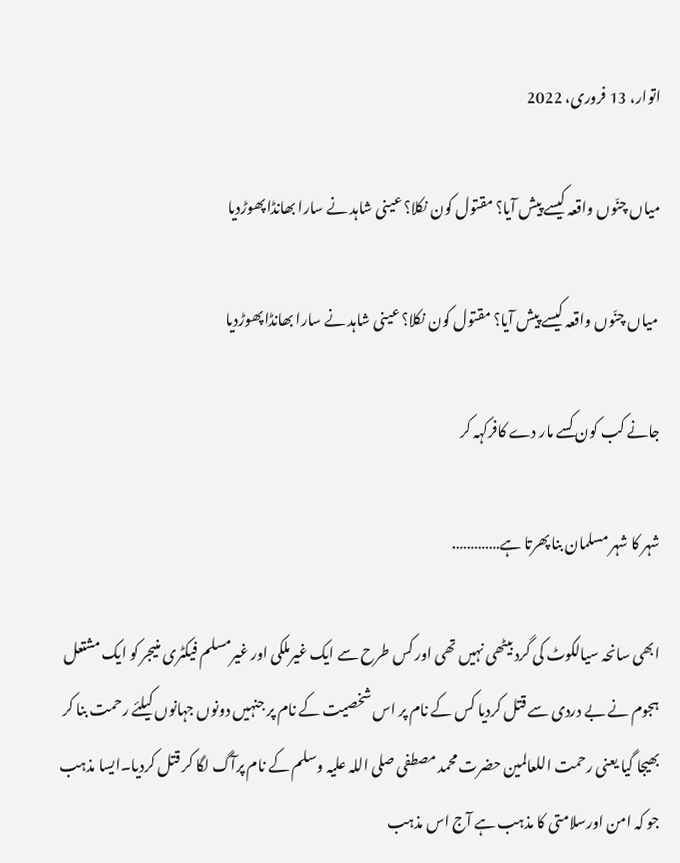اتوار، 13 فروری، 2022

میاں چنّوں واقعہ کیسے پیش آیا؟ مقتول کون نکلا؟ عینی شاہد نے سارا بھانڈا پھوڑدیا

 میاں چنّوں واقعہ کیسے پیش آیا؟ مقتول کون نکلا؟ عینی شاہد نے سارا بھانڈا پھوڑدیا

جانے کب کون کسے مار دے کافرکہہ کر

شہر کا شہر مسلمان بنا پھرتا ہے………….

ابھی سانحہ سیالکوٹ کی گرد بیٹھی نہیں تھی اور کس طرح سے ایک غیرملکی اور غیرمسلم فیکٹری منیجر کو ایک مشتعل ہجوم نے بے دردی سے قتل کردیا کس کے نام پر اس شخصیت کے نام پر جنہیں دونوں جہانوں کیلئے رحمت بنا کر بھیجا گیا یعنی رحمت اللعالمین حضرت محمد مصطفی صلی اللہ علیہ وسلم کے نام پرآگ لگا کر قتل کردیا۔ایسا مذہب جو کہ امن اورسلامتی کا مذہب ہے آج اس مذہب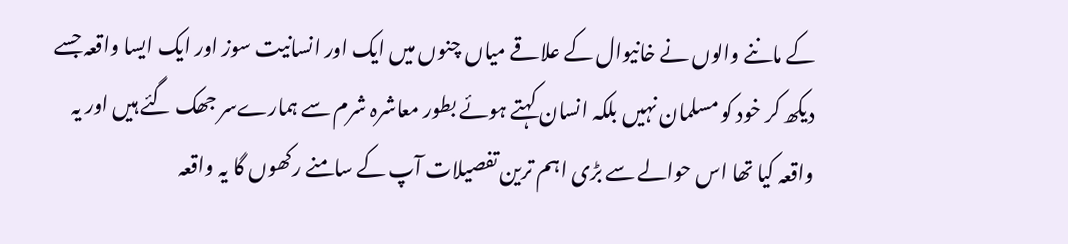کے ماننے والوں نے خانیوال کے علاقے میاں چنوں میں ایک اور انسانیت سوز اور ایک ایسا واقعہ جسے دیکھ کر خود کو مسلمان نہیں بلکہ انسان کہتے ہوئے بطور معاشرہ شرم سے ہمارےسر جھک گئے ہیں اور یہ واقعہ کیا تھا اس حوالے سے بڑی اہم ترین تفصیلات آپ کے سامنے رکھوں گا یہ واقعہ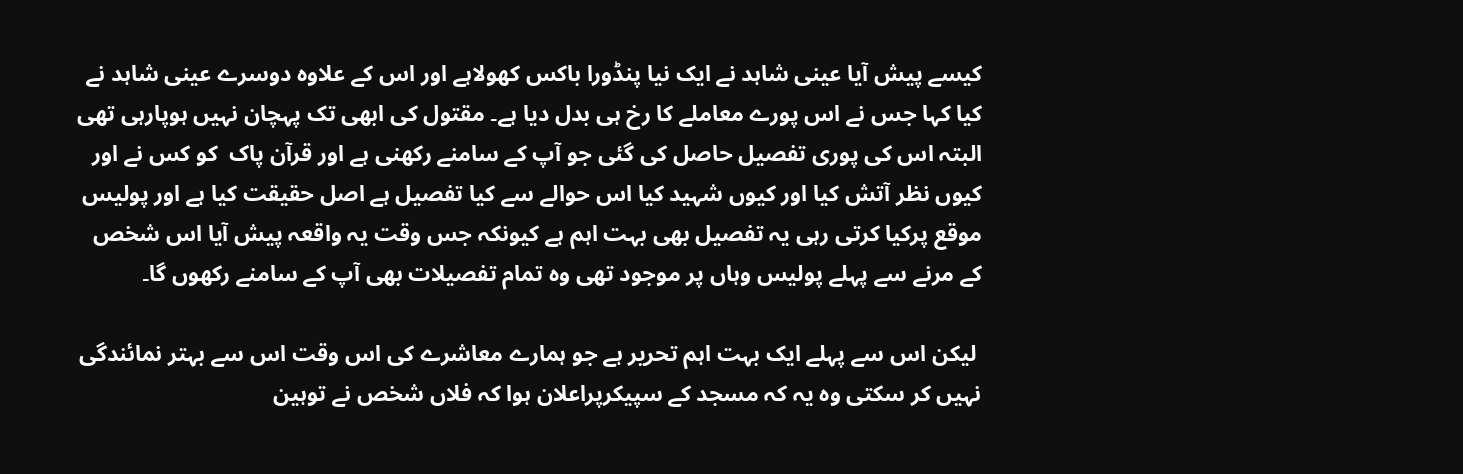کیسے پیش آیا عینی شاہد نے ایک نیا پنڈورا باکس کھولاہے اور اس کے علاوہ دوسرے عینی شاہد نے کیا کہا جس نے اس پورے معاملے کا رخ ہی بدل دیا ہے۔ مقتول کی ابھی تک پہچان نہیں ہوپارہی تھی البتہ اس کی پوری تفصیل حاصل کی گئی جو آپ کے سامنے رکھنی ہے اور قرآن پاک  کو کس نے اور کیوں نظر آتش کیا اور کیوں شہید کیا اس حوالے سے کیا تفصیل ہے اصل حقیقت کیا ہے اور پولیس موقع پرکیا کرتی رہی یہ تفصیل بھی بہت اہم ہے کیونکہ جس وقت یہ واقعہ پیش آیا اس شخص کے مرنے سے پہلے پولیس وہاں پر موجود تھی وہ تمام تفصیلات بھی آپ کے سامنے رکھوں گا۔

 لیکن اس سے پہلے ایک بہت اہم تحریر ہے جو ہمارے معاشرے کی اس وقت اس سے بہتر نمائندگی نہیں کر سکتی وہ یہ کہ مسجد کے سپیکرپراعلان ہوا کہ فلاں شخص نے توہین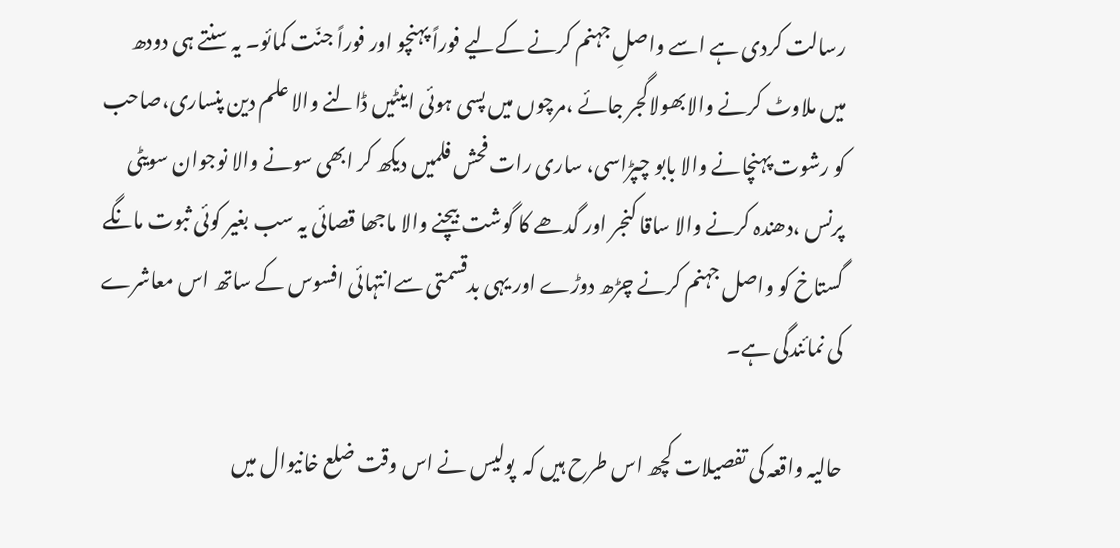رسالت کردی ہے اسے واصلِ جہنم کرنے کےلیے فوراً پہنچو اور فوراً جنّت کمائو۔ یہ سنتے ہی دودھ میں ملاوٹ کرنے والابھولاگجر جائے ،مرچوں میں پسی ہوئی اینٹیں ڈالنے والا علم دین پنساری،صاحب کو رشوت پہنچانے والا بابو چپڑاسی، ساری رات فحش فلمیں دیکھ کر ابھی سونے والا نوجوان سویٹی پرنس ،دھندہ کرنے والا ساقا کنجر اور گدھے کا گوشت بیچنے والا ماجھا قصائی یہ سب بغیر کوئی ثبوت مانگے گستاخ کو واصل جہنم کرنے چڑھ دوڑے اور یہی بدقسمتی سےانتہائی افسوس کے ساتھ اس معاشرے کی نمائندگی ہے۔

حالیہ واقعہ کی تفصیلات کچھ اس طرح ہیں کہ  پولیس نے اس وقت ضلع خانیوال میں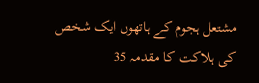مشتعل ہجوم کے ہاتھوں ایک شخص کی ہلاکت کا مقدمہ 35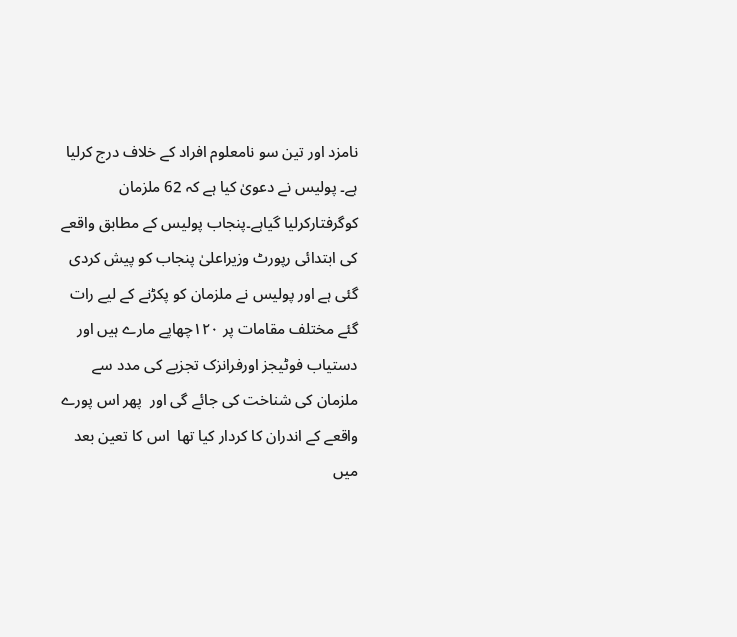نامزد اور تین سو نامعلوم افراد کے خلاف درج کرلیا ہے۔ پولیس نے دعویٰ کیا ہے کہ 62 ملزمان کوگرفتارکرلیا گیاہے۔پنجاب پولیس کے مطابق واقعے کی ابتدائی رپورٹ وزیراعلیٰ پنجاب کو پیش کردی گئی ہے اور پولیس نے ملزمان کو پکڑنے کے لیے رات گئے مختلف مقامات پر ۱۲۰چھاپے مارے ہیں اور دستیاب فوٹیجز اورفرانزک تجزیے کی مدد سے ملزمان کی شناخت کی جائے گی اور  پھر اس پورے واقعے کے اندران کا کردار کیا تھا  اس کا تعین بعد میں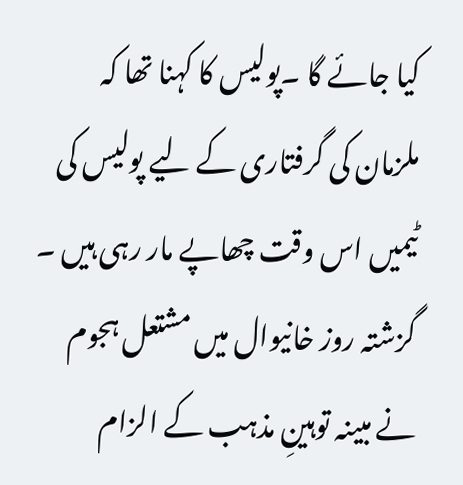کیا جائے گا ۔پولیس کا کہنا تھا کہ ملزمان کی گرفتاری کے لیے پولیس کی ٹیمیں اس وقت چھاپے مار رہی ہیں ۔ گزشتہ روز خانیوال میں مشتعل ہجوم نے مبینہ توہینِ مذہب کے الزام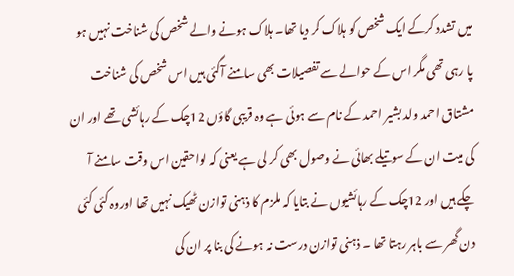میں تشدد کرکے ایک شخص کو ہلاک کر دیا تھا۔ ہلاک ہونے والے شخص کی شناخت نہیں ہو پا رہی تھی مگر اس کے حوالے سے تفصیلات بھی سامنے آگئی ہیں اس شخص کی شناخت مشتاق احمد ولد بشیر احمد کے نام سے ہوئی ہے وہ قریبی گاؤں 12چک کے رہائشی تھے اور ان کی میت ان کے سوتیلے بھائی نے وصول بھی کر لی ہے یعنی کہ لواحقین اس وقت سامنے آ چکے ہیں اور 12چک کے رہائشیوں نے بتایا کہ ملزم کا ذہنی توازن ٹھیک نہیں تھا اوروہ کئی کئی دن گھر سے باہر رہتا تھا ۔ ذہنی توازن درست نہ ہونے کی بنا پر ان کی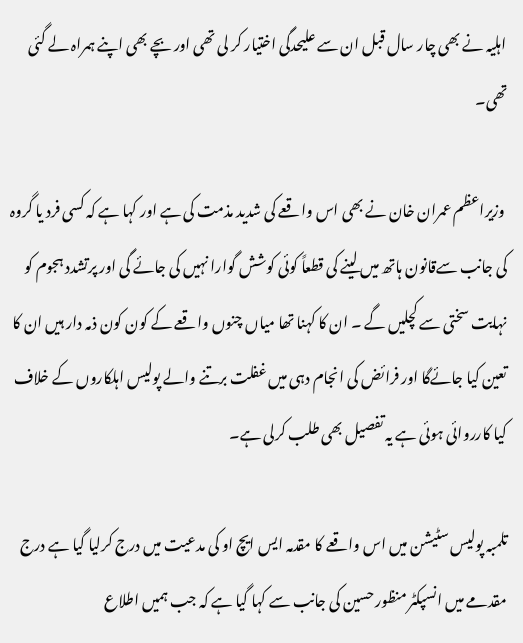اہلیہ نے بھی چار سال قبل ان سے علیحدگی اختیار کر لی تھی اور بچے بھی اپنے ہمراہ لے گئی تھی۔

 وزیراعظم عمران خان نے بھی اس واقعے کی شدید مذمت کی ہے اور کہا ہے کہ کسی فرد یا گروہ کی جانب سےقانون ہاتھ میں لینے کی قطعاً کوئی کوشش گوارا نہیں کی جائے گی اور پرتشدد ہجوم کو نہایت سختی سے کچلیں گے ۔ ان کا کہنا تھا میاں چنوں واقعے کے کون کون ذمہ دار ہیں ان کا تعین کیا جائےگا اور فرائض کی انجام دہی میں غفلت برتنے والے پولیس اہلکاروں کے خلاف کیا کارروائی ہوئی ہے یہ تفصیل بھی طلب کرلی ہے۔

تلمبہ پولیس سٹیشن میں اس واقعے کا مقدمہ ایس ایچ او کی مدعیت میں درج کرلیا گیا ہے درج مقدمے میں انسپکٹر منظور حسین کی جانب سے کہا گیا ہے کہ جب ہمیں اطلاع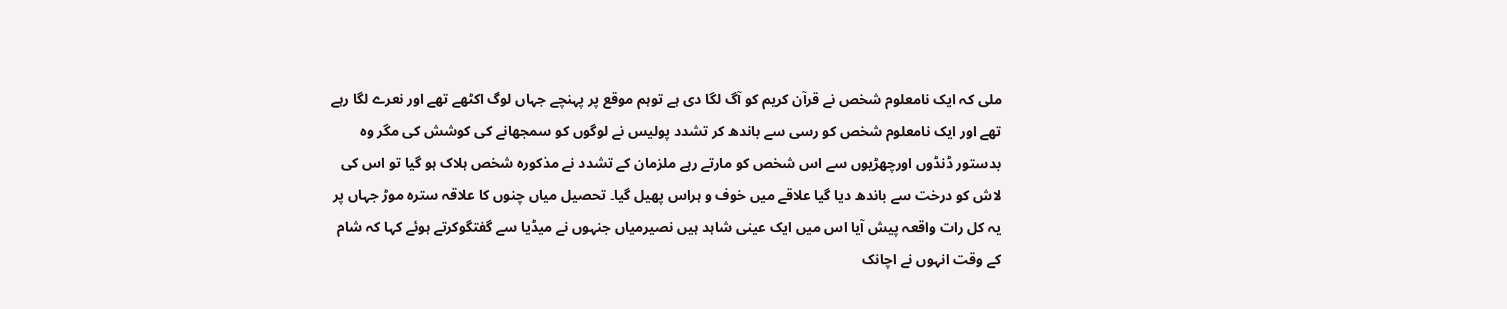ملی کہ ایک نامعلوم شخص نے قرآن کریم کو آگ لگا دی ہے توہم موقع پر پہنچے جہاں لوگ اکٹھے تھے اور نعرے لگا رہے تھے اور ایک نامعلوم شخص کو رسی سے باندھ کر تشدد پولیس نے لوگوں کو سمجھانے کی کوشش کی مگر وہ بدستور ڈنڈوں اورچھڑیوں سے اس شخص کو مارتے رہے ملزمان کے تشدد نے مذکورہ شخص ہلاک ہو گیا تو اس کی لاش کو درخت سے باندھ دیا گیا علاقے میں خوف و ہراس پھیل گیا۔ تحصیل میاں چنوں کا علاقہ سترہ موڑ جہاں پر یہ کل رات واقعہ پیش آیا اس میں ایک عینی شاہد ہیں نصیرمیاں جنہوں نے میڈیا سے گفتگوکرتے ہوئے کہا کہ شام کے وقت انہوں نے اچانک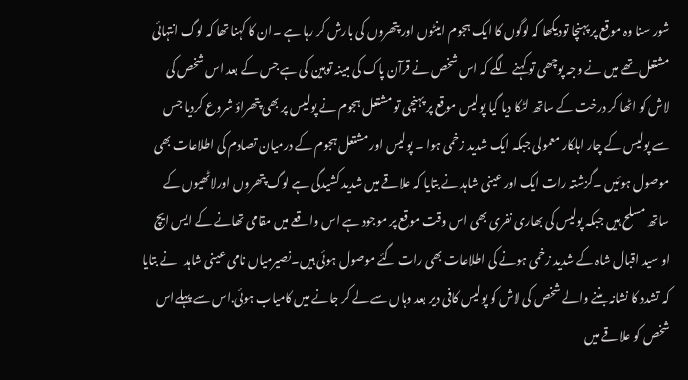شور سنا وہ موقع پر پہنچا تودیکھا کہ لوگوں کا ایک ہجوم اینٹوں اور پتھروں کی بارش کر رہا ہے ۔ان کا کہنا تھا کہ لوگ انتہائی مشتعل تھے میں نے وجہ پوچھی تو کہنے لگے کہ اس شخص نے قرآن پاک کی مبینہ توہین کی ہے جس کے بعد اس شخص کی لاش کو اٹھا کر درخت کے ساتھ لٹکا دیا گیا پولیس موقع پر پہنچی تو مشتعل ہجوم نے پولیس پر بھی پتھراؤ شروع کردیا جس سے پولیس کے چار اہلکار معمولی جبکہ ایک شدید زخمی ہوا ۔ پولیس اور مشتعل ہجوم کے درمیان تصادم کی اطلاعات بھی موصول ہوئیں ۔گزشتہ رات ایک اور عینی شاہد نے بتایا کہ علاقے میں شدید کشیدگی ہے لوگ پتھروں اورلاٹھیوں کے ساتھ مسلح ہیں جبکہ پولیس کی بھاری نفری بھی اس وقت موقع پر موجود ہے اس واقعے میں مقامی تھانے کے ایس ایچ او سید اقبال شاہ کے شدید زخمی ہونے کی اطلاعات بھی رات گئے موصول ہوئی ہیں۔نصیرمیاں نامی عینی شاہد   نے بتایا کہ تشدد کا نشانہ بننے والے شخص کی لاش کو پولیس کافی دیر بعد وہاں سے لے کر جانے میں کامیاب ہوئی.اس سے پہلےاس شخص کو علاقے میں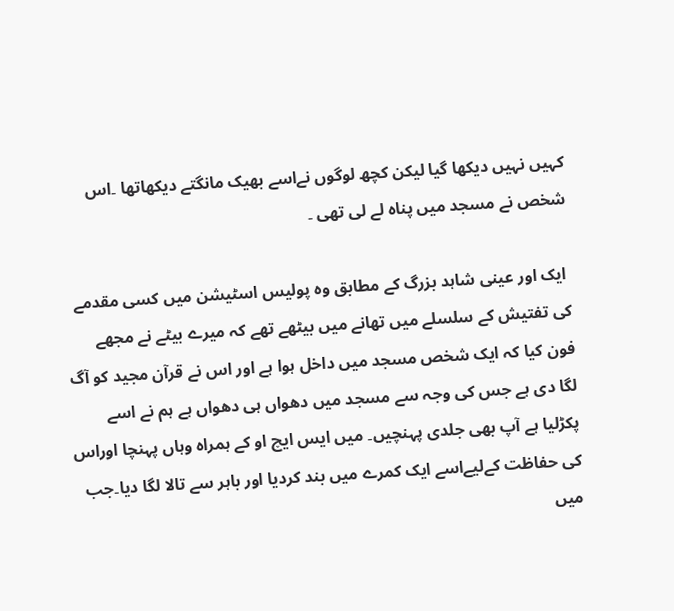کہیں نہیں دیکھا گیا لیکن کچھ لوگوں نےاسے بھیک مانگتے دیکھاتھا ۔اس شخص نے مسجد میں پناہ لے لی تھی ۔

 ایک اور عینی شاہد بزرگ کے مطابق وہ پولیس اسٹیشن میں کسی مقدمے کی تفتیش کے سلسلے میں تھانے میں بیٹھے تھے کہ میرے بیٹے نے مجھے فون کیا کہ ایک شخص مسجد میں داخل ہوا ہے اور اس نے قرآن مجید کو آگ لگا دی ہے جس کی وجہ سے مسجد میں دھواں ہی دھواں ہے ہم نے اسے پکڑلیا ہے آپ بھی جلدی پہنچیں۔ میں ایس ایچ او کے ہمراہ وہاں پہنچا اوراس کی حفاظت کےلیےاسے ایک کمرے میں بند کردیا اور باہر سے تالا لگا دیا۔جب میں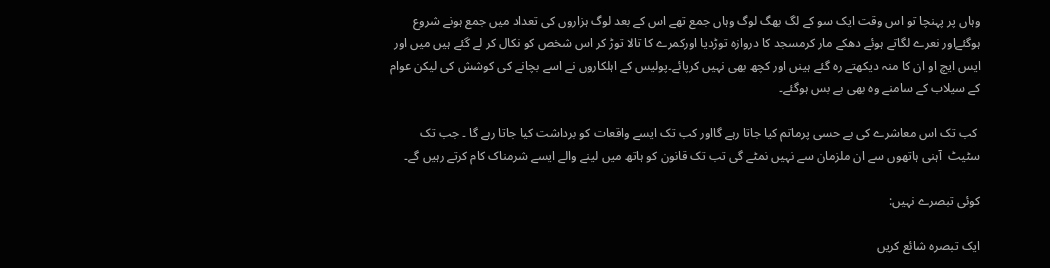وہاں پر پہنچا تو اس وقت ایک سو کے لگ بھگ لوگ وہاں جمع تھے اس کے بعد لوگ ہزاروں کی تعداد میں جمع ہونے شروع ہوگئےاور نعرے لگاتے ہوئے دھکے مار کرمسجد کا دروازہ توڑدیا اورکمرے کا تالا توڑ کر اس شخص کو نکال کر لے گئے ہیں میں اور ایس ایچ او ان کا منہ دیکھتے رہ گئے ہینں اور کچھ بھی نہیں کرپائے۔پولیس کے اہلکاروں نے اسے بچانے کی کوشش کی لیکن عوام کے سیلاب کے سامنے وہ بھی بے بس ہوگئے۔

 کب تک اس معاشرے کی بے حسی پرماتم کیا جاتا رہے گااور کب تک ایسے واقعات کو برداشت کیا جاتا رہے گا ۔ جب تک سٹیٹ  آہنی ہاتھوں سے ان ملزمان سے نہیں نمٹے گی تب تک قانون کو ہاتھ میں لینے والے ایسے شرمناک کام کرتے رہیں گے۔

کوئی تبصرے نہیں:

ایک تبصرہ شائع کریں